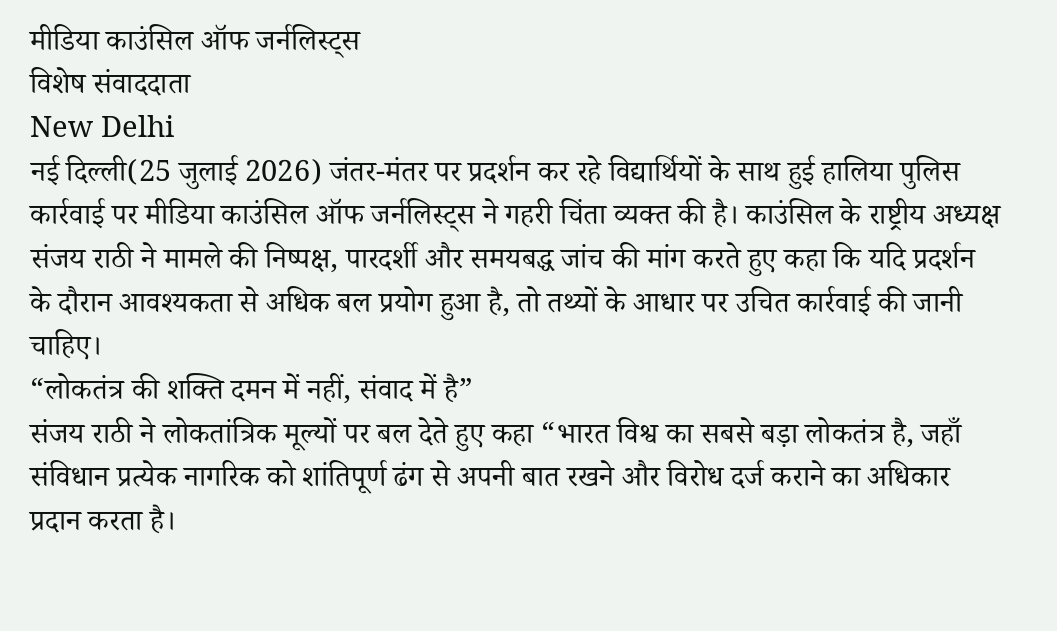मीडिया काउंसिल ऑफ जर्नलिस्ट्स
विशेष संवाददाता
New Delhi
नई दिल्ली(25 जुलाई 2026) जंतर-मंतर पर प्रदर्शन कर रहे विद्यार्थियों के साथ हुई हालिया पुलिस कार्रवाई पर मीडिया काउंसिल ऑफ जर्नलिस्ट्स ने गहरी चिंता व्यक्त की है। काउंसिल के राष्ट्रीय अध्यक्ष संजय राठी ने मामले की निष्पक्ष, पारदर्शी और समयबद्ध जांच की मांग करते हुए कहा कि यदि प्रदर्शन के दौरान आवश्यकता से अधिक बल प्रयोग हुआ है, तो तथ्यों के आधार पर उचित कार्रवाई की जानी चाहिए।
“लोकतंत्र की शक्ति दमन में नहीं, संवाद में है”
संजय राठी ने लोकतांत्रिक मूल्यों पर बल देते हुए कहा “भारत विश्व का सबसे बड़ा लोकतंत्र है, जहाँ संविधान प्रत्येक नागरिक को शांतिपूर्ण ढंग से अपनी बात रखने और विरोध दर्ज कराने का अधिकार प्रदान करता है।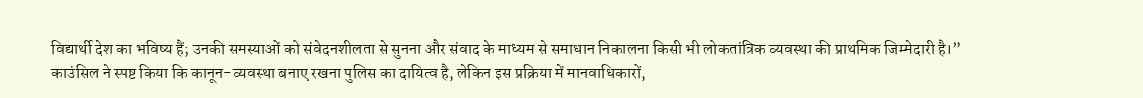विद्यार्थी देश का भविष्य हैं; उनकी समस्याओं को संवेदनशीलता से सुनना और संवाद के माध्यम से समाधान निकालना किसी भी लोकतांत्रिक व्यवस्था की प्राथमिक जिम्मेदारी है।”
काउंसिल ने स्पष्ट किया कि कानून-व्यवस्था बनाए रखना पुलिस का दायित्व है, लेकिन इस प्रक्रिया में मानवाधिकारों,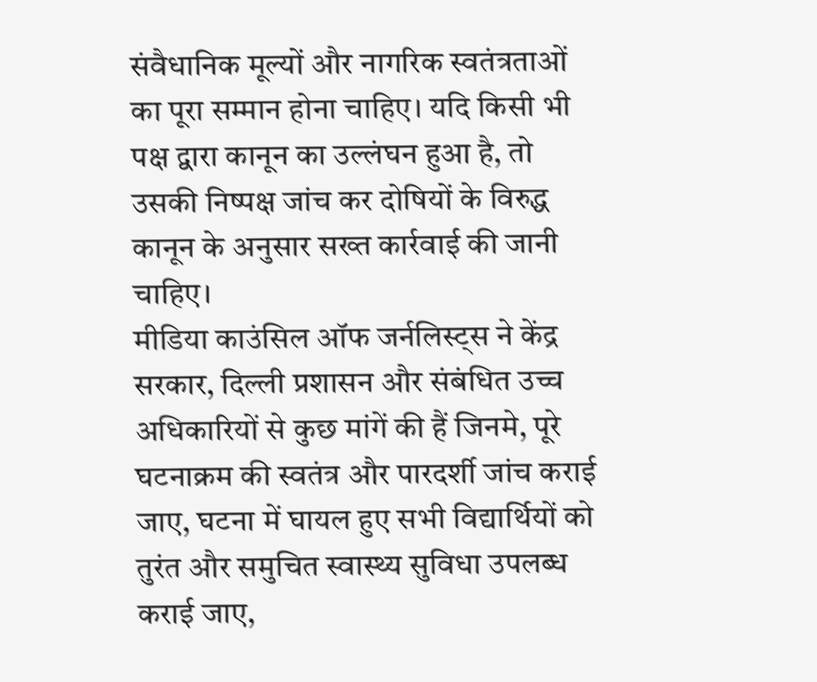संवैधानिक मूल्यों और नागरिक स्वतंत्रताओं का पूरा सम्मान होना चाहिए। यदि किसी भी पक्ष द्वारा कानून का उल्लंघन हुआ है, तो उसकी निष्पक्ष जांच कर दोषियों के विरुद्ध कानून के अनुसार सख्त कार्रवाई की जानी चाहिए।
मीडिया काउंसिल ऑफ जर्नलिस्ट्स ने केंद्र सरकार, दिल्ली प्रशासन और संबंधित उच्च अधिकारियों से कुछ मांगें की हैं जिनमे, पूरे घटनाक्रम की स्वतंत्र और पारदर्शी जांच कराई जाए, घटना में घायल हुए सभी विद्यार्थियों को तुरंत और समुचित स्वास्थ्य सुविधा उपलब्ध कराई जाए,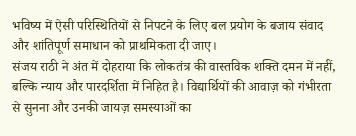भविष्य में ऐसी परिस्थितियों से निपटने के लिए बल प्रयोग के बजाय संवाद और शांतिपूर्ण समाधान को प्राथमिकता दी जाए।
संजय राठी ने अंत में दोहराया कि लोकतंत्र की वास्तविक शक्ति दमन में नहीं, बल्कि न्याय और पारदर्शिता में निहित है। विद्यार्थियों की आवाज़ को गंभीरता से सुनना और उनकी जायज़ समस्याओं का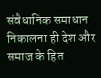संवैधानिक समाधान निकालना ही देश और समाज के हित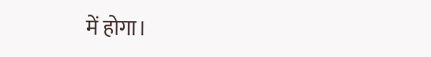में होगा।